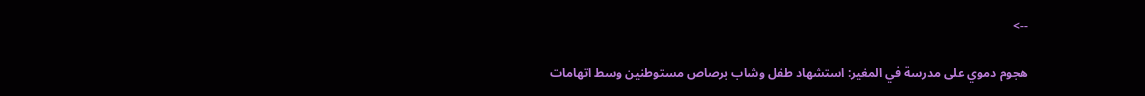-->

هجوم دموي على مدرسة في المغير: استشهاد طفل وشاب برصاص مستوطنين وسط اتهامات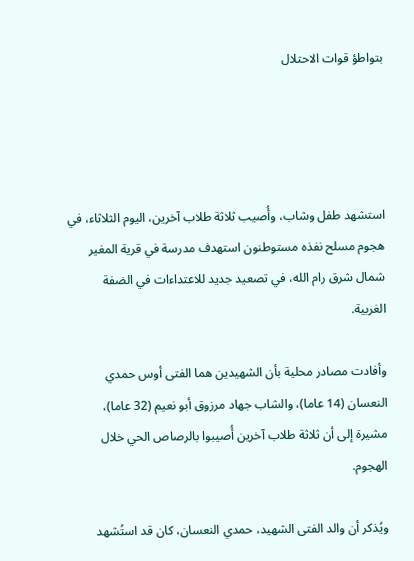بتواطؤ قوات الاحتلال




استشهد طفل وشاب، وأُصيب ثلاثة طلاب آخرين، اليوم الثلاثاء، في هجوم مسلح نفذه مستوطنون استهدف مدرسة في قرية المغير شمال شرق رام الله، في تصعيد جديد للاعتداءات في الضفة الغربية.

وأفادت مصادر محلية بأن الشهيدين هما الفتى أوس حمدي النعسان (14 عاما)، والشاب جهاد مرزوق أبو نعيم (32 عاما)، مشيرة إلى أن ثلاثة طلاب آخرين أُصيبوا بالرصاص الحي خلال الهجوم.

ويُذكر أن والد الفتى الشهيد، حمدي النعسان، كان قد استُشهد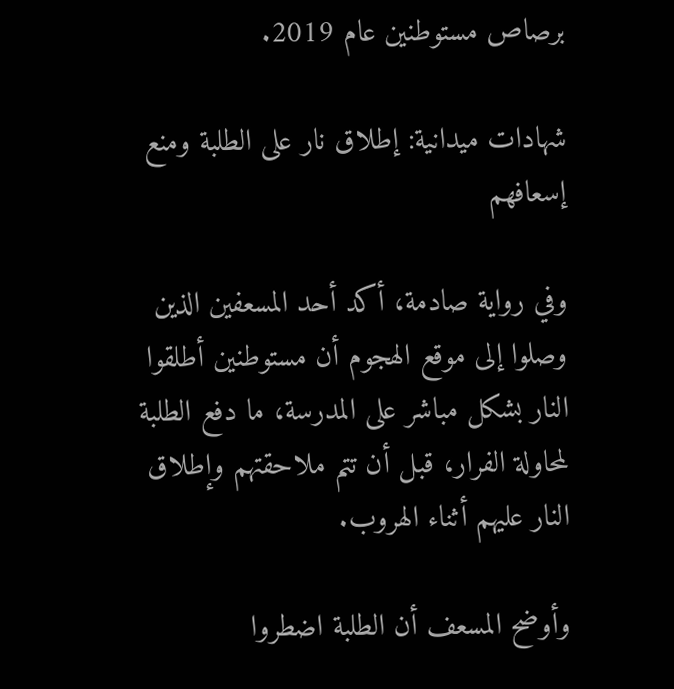برصاص مستوطنين عام 2019.

شهادات ميدانية: إطلاق نار على الطلبة ومنع إسعافهم

وفي رواية صادمة، أكد أحد المسعفين الذين وصلوا إلى موقع الهجوم أن مستوطنين أطلقوا النار بشكل مباشر على المدرسة، ما دفع الطلبة لمحاولة الفرار، قبل أن تتم ملاحقتهم وإطلاق النار عليهم أثناء الهروب.

وأوضح المسعف أن الطلبة اضطروا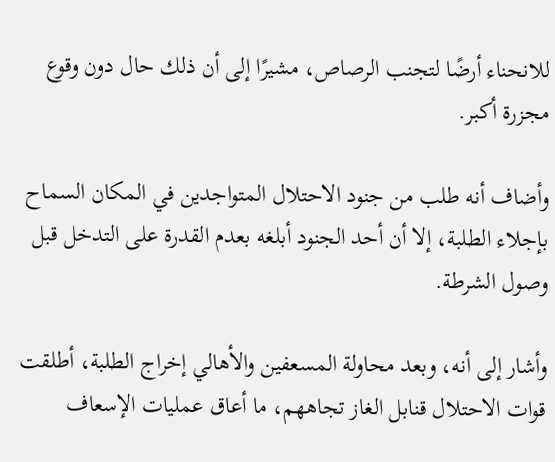للانحناء أرضًا لتجنب الرصاص، مشيرًا إلى أن ذلك حال دون وقوع مجزرة أكبر.

وأضاف أنه طلب من جنود الاحتلال المتواجدين في المكان السماح بإجلاء الطلبة، إلا أن أحد الجنود أبلغه بعدم القدرة على التدخل قبل وصول الشرطة.

وأشار إلى أنه، وبعد محاولة المسعفين والأهالي إخراج الطلبة، أطلقت قوات الاحتلال قنابل الغاز تجاههم، ما أعاق عمليات الإسعاف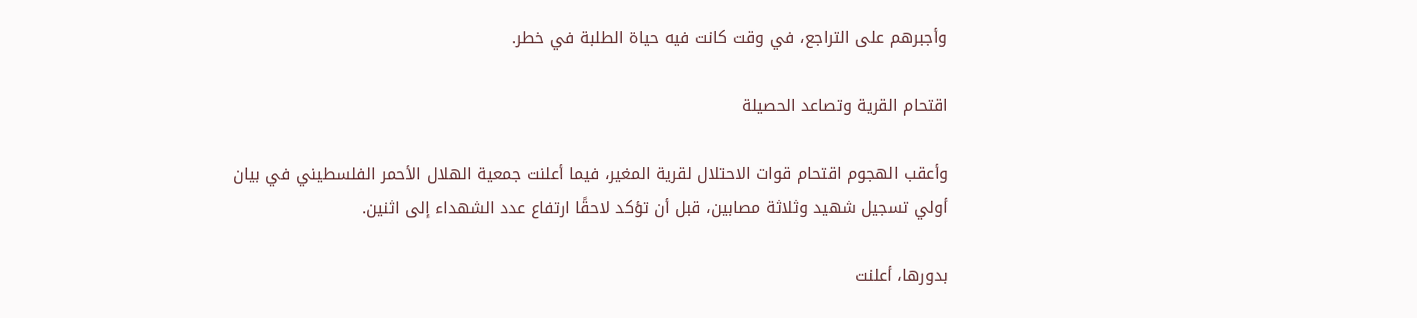وأجبرهم على التراجع، في وقت كانت فيه حياة الطلبة في خطر.

اقتحام القرية وتصاعد الحصيلة

وأعقب الهجوم اقتحام قوات الاحتلال لقرية المغير، فيما أعلنت جمعية الهلال الأحمر الفلسطيني في بيان أولي تسجيل شهيد وثلاثة مصابين، قبل أن تؤكد لاحقًا ارتفاع عدد الشهداء إلى اثنين.

بدورها، أعلنت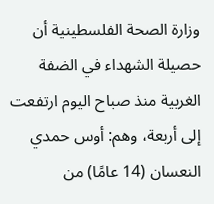وزارة الصحة الفلسطينية أن حصيلة الشهداء في الضفة الغربية منذ صباح اليوم ارتفعت إلى أربعة، وهم: أوس حمدي النعسان (14 عامًا) من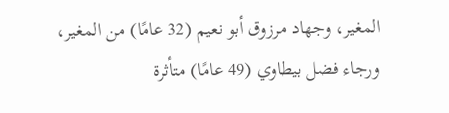المغير، وجهاد مرزوق أبو نعيم (32 عامًا) من المغير، ورجاء فضل بيطاوي (49 عامًا) متأثرة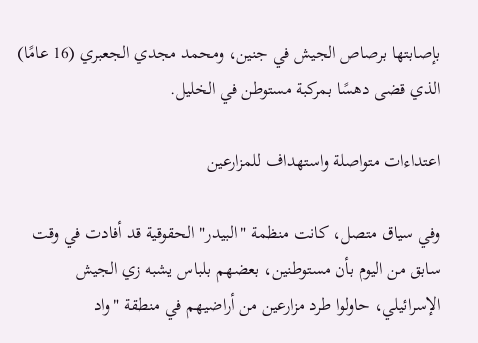بإصابتها برصاص الجيش في جنين، ومحمد مجدي الجعبري (16 عامًا) الذي قضى دهسًا بمركبة مستوطن في الخليل.

اعتداءات متواصلة واستهداف للمزارعين

وفي سياق متصل، كانت منظمة "البيدر" الحقوقية قد أفادت في وقت سابق من اليوم بأن مستوطنين، بعضهم بلباس يشبه زي الجيش الإسرائيلي، حاولوا طرد مزارعين من أراضيهم في منطقة "واد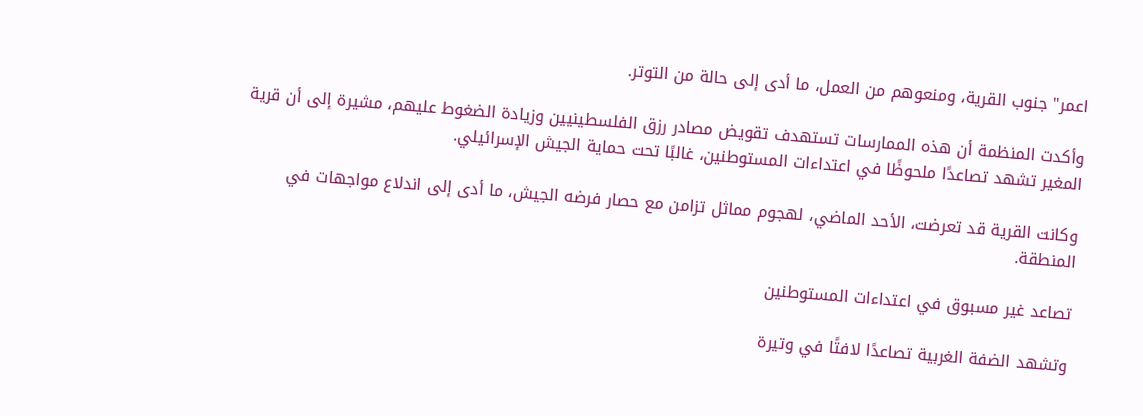اعمر" جنوب القرية، ومنعوهم من العمل، ما أدى إلى حالة من التوتر.

وأكدت المنظمة أن هذه الممارسات تستهدف تقويض مصادر رزق الفلسطينيين وزيادة الضغوط عليهم، مشيرة إلى أن قرية المغير تشهد تصاعدًا ملحوظًا في اعتداءات المستوطنين، غالبًا تحت حماية الجيش الإسرائيلي.

وكانت القرية قد تعرضت، الأحد الماضي، لهجوم مماثل تزامن مع حصار فرضه الجيش، ما أدى إلى اندلاع مواجهات في المنطقة.

تصاعد غير مسبوق في اعتداءات المستوطنين

وتشهد الضفة الغربية تصاعدًا لافتًا في وتيرة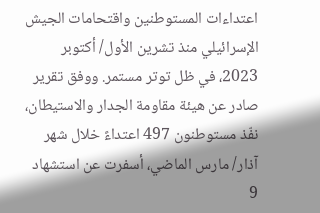اعتداءات المستوطنين واقتحامات الجيش الإسرائيلي منذ تشرين الأول/ أكتوبر 2023، في ظل توتر مستمر. ووفق تقرير صادر عن هيئة مقاومة الجدار والاستيطان، نفّذ مستوطنون 497 اعتداءً خلال شهر آذار/ مارس الماضي، أسفرت عن استشهاد 9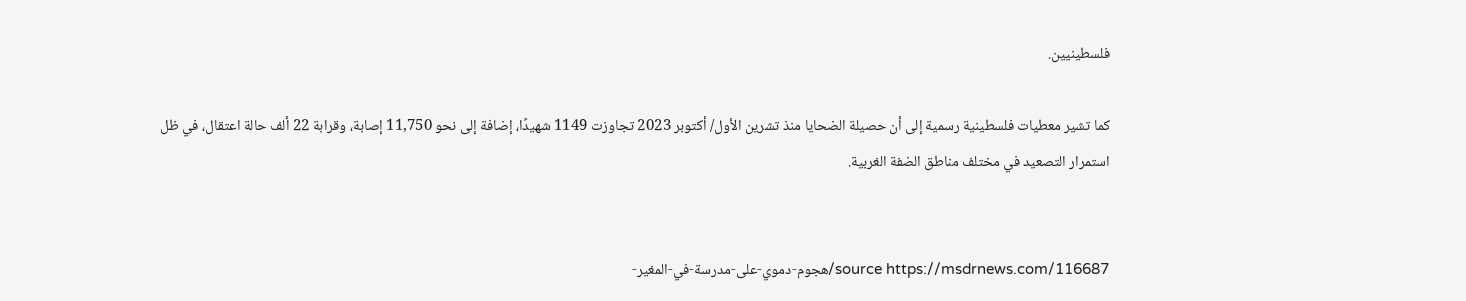فلسطينيين.

كما تشير معطيات فلسطينية رسمية إلى أن حصيلة الضحايا منذ تشرين الأول/ أكتوبر 2023 تجاوزت 1149 شهيدًا، إضافة إلى نحو 11,750 إصابة، وقرابة 22 ألف حالة اعتقال، في ظل استمرار التصعيد في مختلف مناطق الضفة الغربية.


source https://msdrnews.com/116687/هجوم-دموي-على-مدرسة-في-المغير-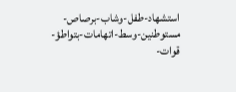استشهاد-طفل-وشاب-برصاص-مستوطنين-وسط-اتهامات-بتواطؤ-قوات-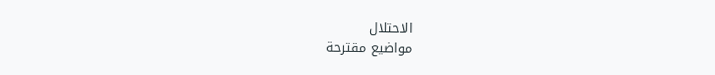الاحتلال
مواضيع مقترحة